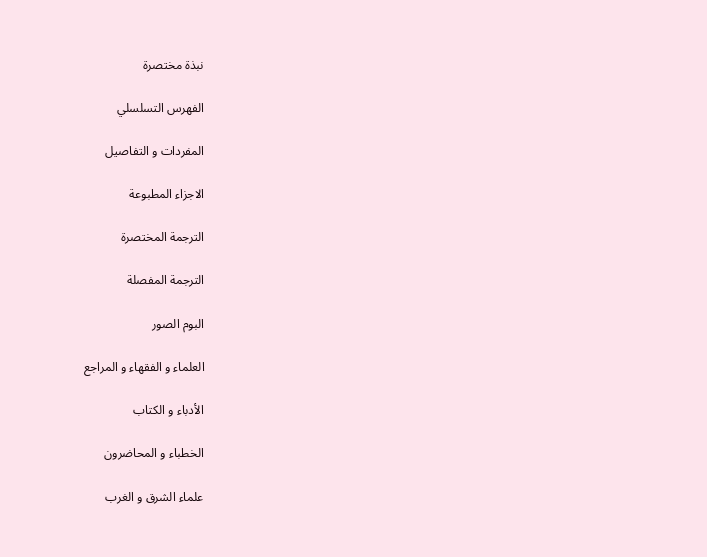نبذة مختصرة

الفهرس التسلسلي

المفردات و التفاصيل

الاجزاء المطبوعة

الترجمة المختصرة

الترجمة المفصلة

البوم الصور

العلماء و الفقهاء و المراجع

الأدباء و الكتاب

الخطباء و المحاضرون

علماء الشرق و الغرب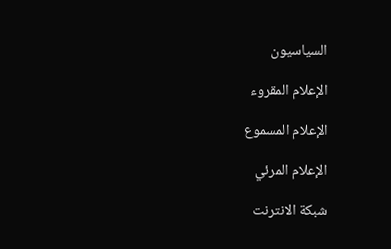السياسيون

الإعلام المقروء

الإعلام المسموع

الإعلام المرئي

شبكة الانترنت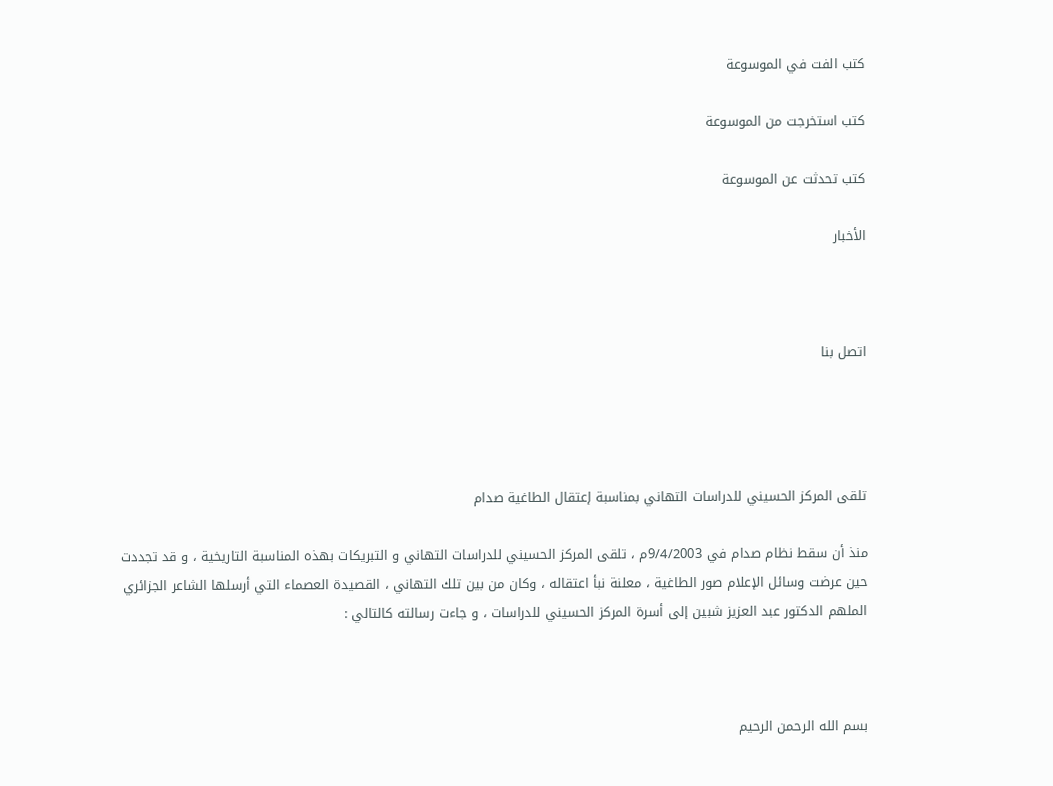كتب الفت في الموسوعة

كتب استخرجت من الموسوعة

كتب تحدثت عن الموسوعة

الأخبار



اتصل بنا




تلقى المركز الحسيني للدراسات التهاني بمناسبة إعتقال الطاغية صدام

منذ أن سقط نظام صدام في 9/4/2003م ، تلقى المركز الحسيني للدراسات التهاني و التبريكات بهذه المناسبة التاريخية ، و قد تجددت حين عرضت وسائل الإعلام صور الطاغية ، معلنة نبأ اعتقاله ، وكان من بين تلك التهاني ، القصيدة العصماء التي أرسلها الشاعر الجزائري الملهم الدكتور عبد العزيز شبين إلى أسرة المركز الحسيني للدراسات ، و جاءت رسالته كالتالي :



بسم الله الرحمن الرحيم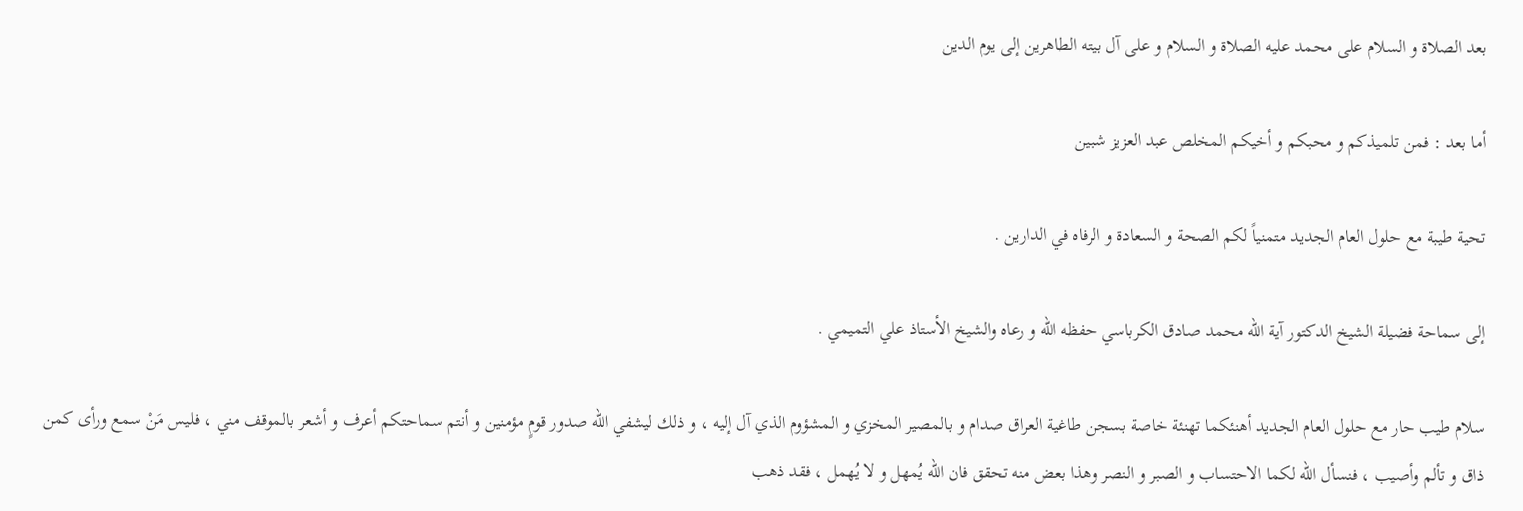بعد الصلاة و السلام على محمد عليه الصلاة و السلام و على آل بيته الطاهرين إلى يوم الدين

أما بعد : فمن تلميذكم و محبكم و أخيكم المخلص عبد العزيز شبين

تحية طيبة مع حلول العام الجديد متمنياً لكم الصحة و السعادة و الرفاه في الدارين .

إلى سماحة فضيلة الشيخ الدكتور آية الله محمد صادق الكرباسي حفظه الله و رعاه والشيخ الأستاذ علي التميمي .

سلام طيب حار مع حلول العام الجديد أهنئكما تهنئة خاصة بسجن طاغية العراق صدام و بالمصير المخزي و المشؤوم الذي آل إليه ، و ذلك ليشفي الله صدور قومٍ مؤمنين و أنتم سماحتكم أعرف و أشعر بالموقف مني ، فليس مَنْ سمع ورأى كمن ذاق و تألم وأصيب ، فنسأل الله لكما الاحتساب و الصبر و النصر وهذا بعض منه تحقق فان الله يُمهل و لا يُهمل ، فقد ذهب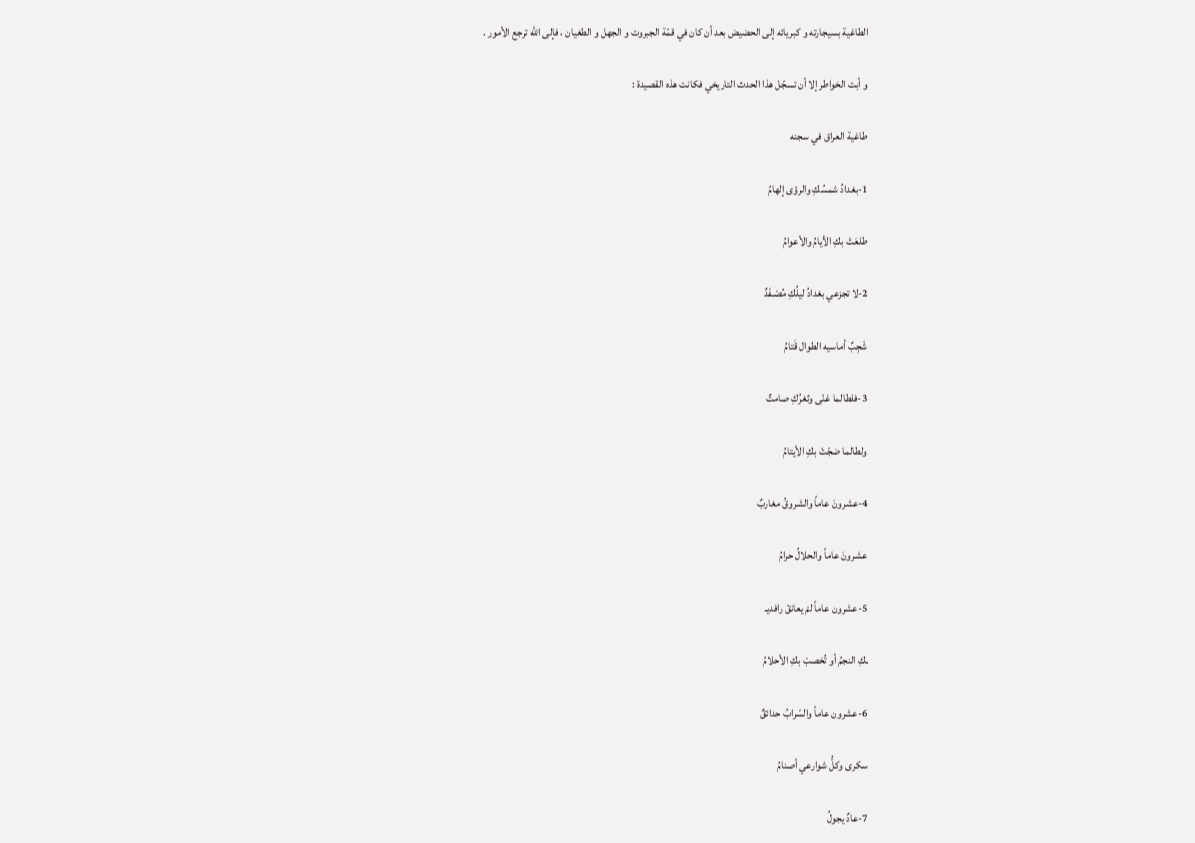الطاغية بسيجارته و كبريائه إلى الحضيض بعد أن كان في قمّة الجبروت و الجهل و الطغيان ، فإلى الله ترجع الأمور .

و أبت الخواطر إلا أن تسجّل هذا الحدث التاريخي فكانت هذه القصيدة :

طاغية العراق في سجنه

1-بغدادُ شمسُكِ والرؤى إلهامُ

طلعَتْ بكِ الأيامُ والأعوامُ

2-لا تجزعي بغدادُ ليلُكِ مُصْـفَدٌ

شَجِبٌ أماسيه الطوال قَتامُ

3-فلطالما غنّى وثغرُكِ صامتٌ

ولطالما ضجّتْ بكِ الأيتامُ

4-عشرونَ عاماً والشروقُ مغاربٌ

عشرونَ عاماً والحلالُ حرامُ

5-عشرون عاماً لمْ يعانقْ رافديـ

ـكِ النجمُ أو تُخصبْ بكِ الأحلامُ

6-عشرون عاماً والسّرابُ حدائقٌ

سكرى وكلُّ شوارعي أصنامُ

7-عادٌ يجولُ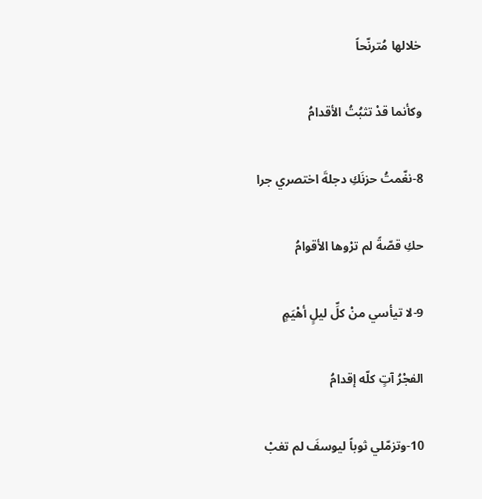خلالها مُترنّحاً

وكأنما قدْ تثبُتُ الأقدامُ

8-نغّمتُ حزنَكِ دجلةَ اختصري جرا

حكِ قصّةً لم ترْوها الأقوامُ

9-لا تيأسي منْ كلِّ ليلٍ أهْيَمٍ

الفجْرُ آتٍ كلّه إقدامُ

10-وتزمّلي ثوباً ليوسفَ لم تغبْ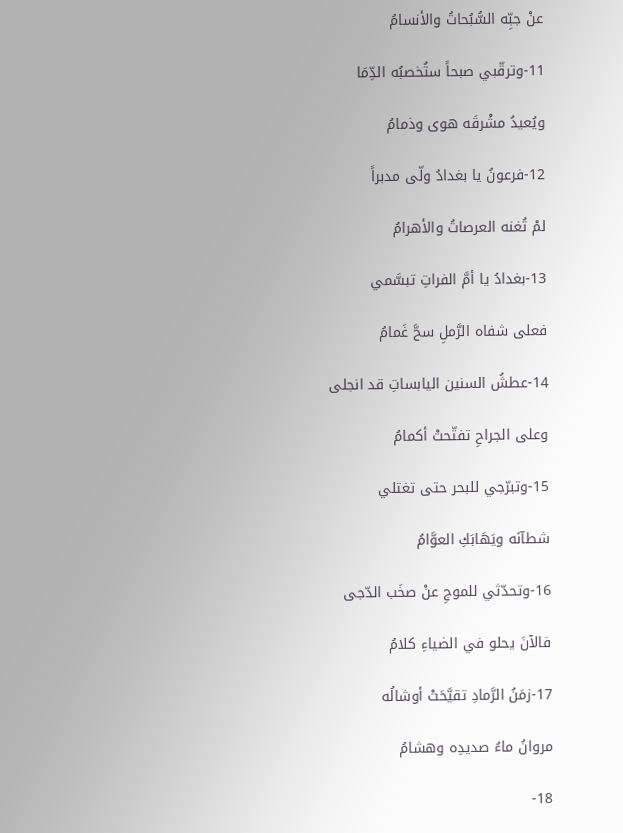عنْ جبِّه السُّبُحاتُ والأنسامُ

11-وترقّبي صبحاً ستُخصبُه الدِّمَا

ويُعيدُ مشْرقَه هوى وذمامُ

12-فرعونُ يا بغدادُ ولّى مدبراً

لمْ تُغنه العرصاتُ والأهرامُ

13-بغدادُ يا أمَّ الفراتِ تبسَّمي

فعلى شفاه الرَّملِ سحَّ غَمامُ

14-عطشُ السنين اليابساتِ قد انجلى

وعلى الجراحِ تفتّحتْ أكمامُ

15-وتبرّجي للبحر حتى تغتلي

شطآنَه ويَهَابَكِ العوَّامُ

16-وتحدّثي للموجِ عنْ صخَب الدّجى

فالآنَ يحلو في الضياءِ كلامُ

17-زمَنُ الرَّمادِ تقيَّحَتْ أوشالُه

مروانُ ماءُ صديدِه وهشامُ

18-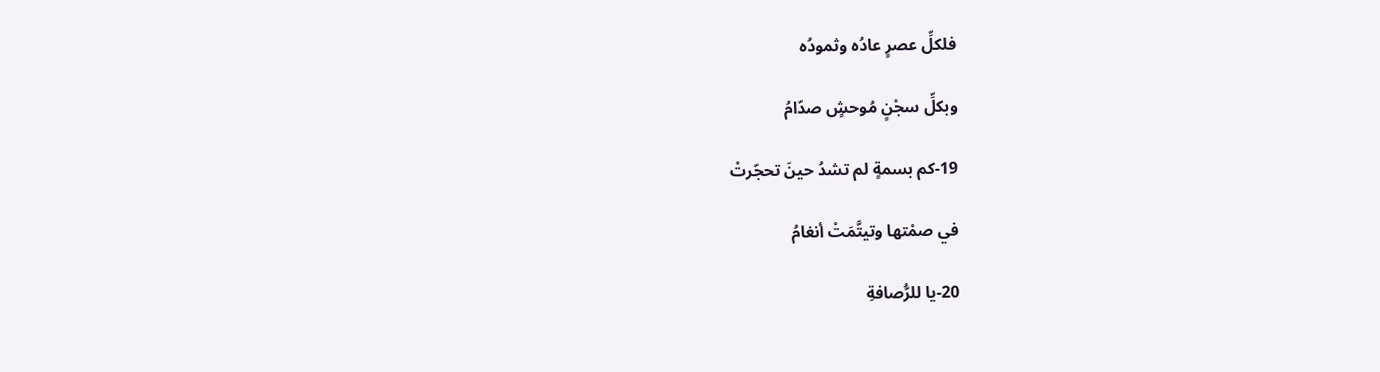فلكلِّ عصرٍ عادُه وثمودُه

وبكلِّ سجْنٍ مُوحشٍ صدّامُ

19-كم بسمةٍ لم تشدُ حينَ تحجّرتْ

في صمْتها وتيتَّمَتْ أنغامُ

20-يا للرُّصافةِ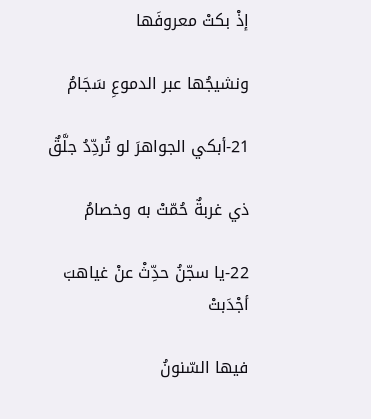إذْ بكتْ معروفَها

ونشيجُها عبر الدموعِ سَجَامُ

21-أبكي الجواهرَ لو تُردِّدُ جلَّقٌ

ذي غربةٌ حُمّتْ به وخصامُ

22-يا سجّنُ حدِّثْ عنْ غياهبَ أجْدَبتْ

فيها السّنونُ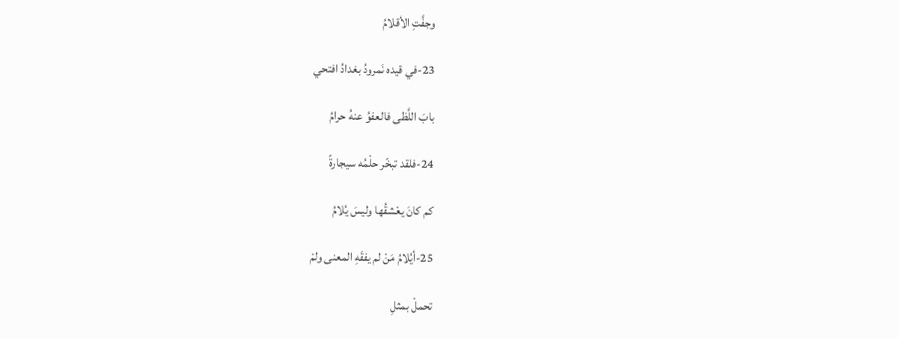وجفَّتِ الأقلامُ

23-في قيده نَمرودُ بغدادُ افتحي

بابَ اللَّظى فالعفوُ عنهُ حرامُ

24-فلقد تبخّر حلْمُه سيجارةً

كم كانَ يعْشقُها وليسَ يُلامُ

25-أيُلامُ مَنْ لم يفقَهِ المعنى ولمْ

تحملْ بمثلِ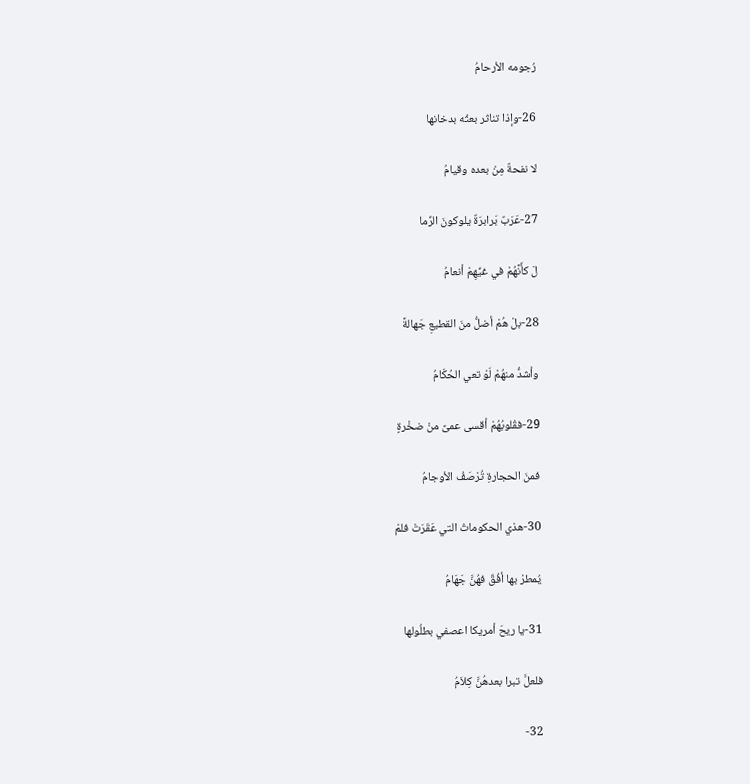رُجومه الأرحامُ

26-وإذا تناثر بعثُه بدخانها

لا نفحةٌ مِنْ بعده وقيامُ

27-عَرَبٌ بَرابرَةٌ يلوكونَ الرِّما

لَ كأَنَّهُمْ في غيِّهِمْ أنعامُ

28-بلْ هُمْ أضلُّ منَ القطيعِ جَهالةً

وأشدُّ منهُمْ لَوْ تعي الحُكّامُ

29-فقُلوبُهُمْ أقسى عمىً منْ ضخْرةٍ

فمنَ الحجارةِ تُرْصَفُ الأوجامُ

30-هذي الحكوماتُ التي عَقَرَتْ فلمْ

يُمطرْ بها أفُقٌ فهُنَّ جَهَامُ

31-يا ريحَ أمريكا اعصفي بطلُولها

فلعلَّ تبرا بعدهُنَّ كِلاَمُ

32-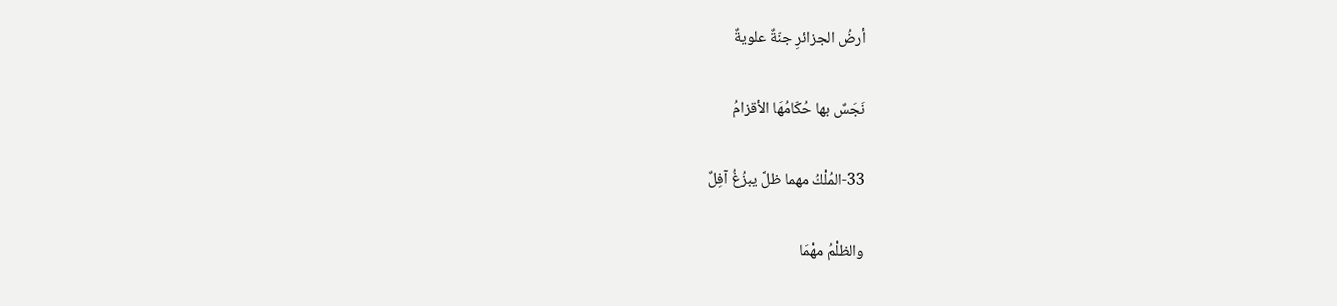أرضُ الجزائرِ جنّةٌ علويةٌ

نَجَسٌ بها حُكّامُهَا الأقزامُ

33-المُلْكُ مهما ظلَّ يبزُغُ آفِلٌ

والظلْمُ مهْمَا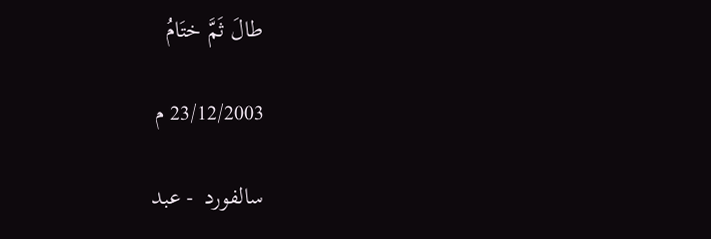طالَ ثَمَّ ختَامُ

23/12/2003 م

سالفورد  - عبد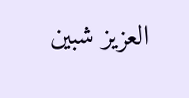العزيز شبين